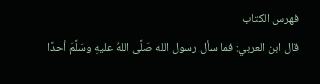فهرس الكتاب
قال ابن العربي: فما سأل رسول الله صَلَّى اللهُ عليهِ وسَلَّمَ أحدًا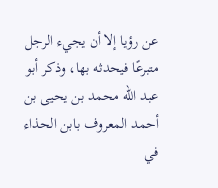عن رؤيا إلا أن يجيء الرجل متبرعًا فيحدثه بها، وذكر أبو عبد الله محمد بن يحيى بن أحمد المعروف بابن الحذاء في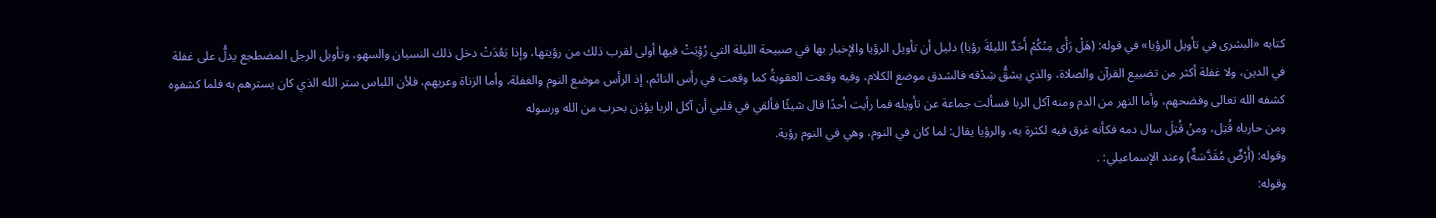كتابه «البشرى في تأويل الرؤيا» في قوله: (هَلْ رَأَى مِنْكُمْ أَحَدٌ الليلةَ رؤيا) دليل أن تأويل الرؤيا والإخبار بها في صبيحة الليلة التي رُؤِيَتْ فيها أولى لقرب ذلك من رؤيتها، وإذا بَعُدَتْ دخل ذلك النسيان والسهو، وتأويل الرجل المضطجع يدلُّ على غفلة في الدين، ولا غفلة أكثر من تضييع القرآن والصلاة، والذي يشقُّ شِدْقه فالشدق موضع الكلام، وفيه وقعت العقوبةُ كما وقعت في رأس النائم، إذ الرأس موضع النوم والغفلة، وأما الزناة وعريهم، فلأن اللباس ستر الله الذي كان يسترهم به فلما كشفوه كشفه الله تعالى وفضحهم، وأما النهر من الدم ومنه آكل الربا فسألت جماعة عن تأويله فما رأيت أحدًا قال شيئًا فألقي في قلبي أن آكل الربا يؤذن بحرب من الله ورسوله
ومن حارباه قُتِل، ومنْ قُتِلَ سال دمه فكأنه غرق فيه لكثرة به، والرؤيا يقال: لما كان في النوم، وهي في النوم رؤية.
وقوله: (أَرْضٌ مُقَدَّسَةٌ) وعند الإسماعيلي: .
وقوله: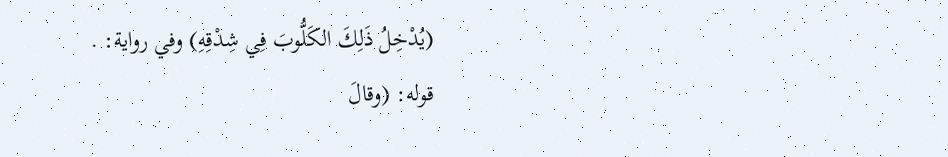(يُدْخِلُ ذَلِكَ الكَلُّوبَ فِي شِدْقِهِ) وفي رواية: .
قوله: (وقالَ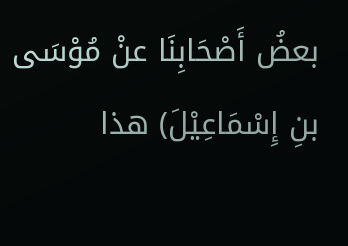بعضُ أَصْحَابِنَا عنْ مُوْسَى بنِ إِسْمَاعِيْلَ) هذا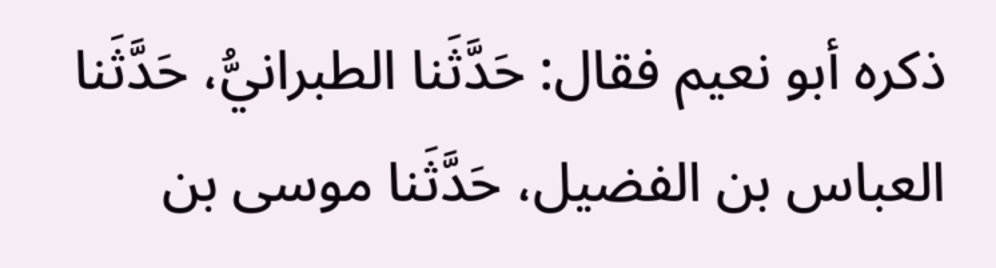ذكره أبو نعيم فقال: حَدَّثَنا الطبرانيُّ، حَدَّثَنا العباس بن الفضيل، حَدَّثَنا موسى بن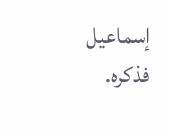إسماعيل فذكره.